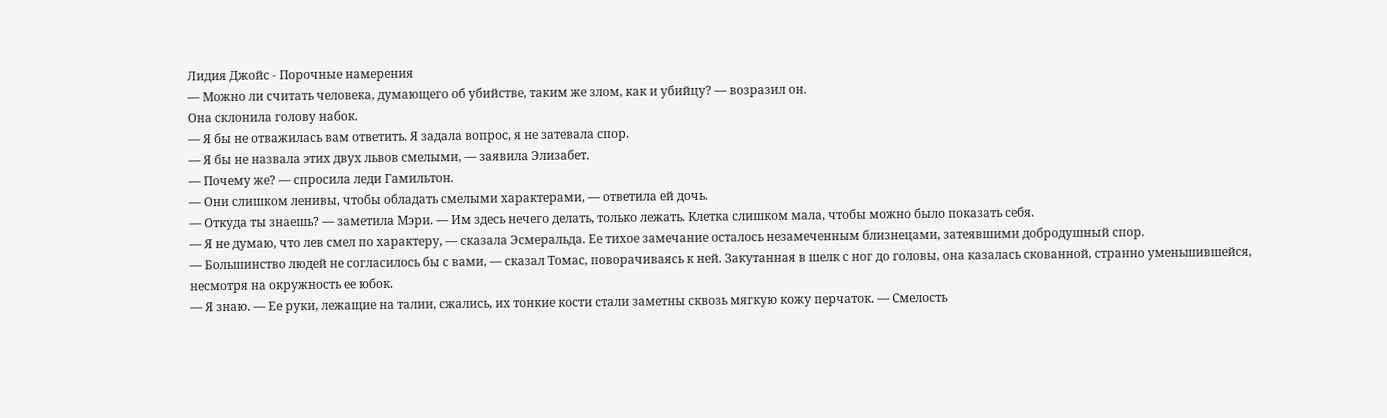Лидия Джойс - Порочные намерения
— Можно ли считать человека, думающего об убийстве, таким же злом, как и убийцу? — возразил он.
Она склонила голову набок.
— Я бы не отважилась вам ответить. Я задала вопрос, я не затевала спор.
— Я бы не назвала этих двух львов смелыми, — заявила Элизабет.
— Почему же? — спросила леди Гамильтон.
— Они слишком ленивы, чтобы обладать смелыми характерами, — ответила ей дочь.
— Откуда ты знаешь? — заметила Мэри. — Им здесь нечего делать, только лежать. Клетка слишком мала, чтобы можно было показать себя.
— Я не думаю, что лев смел по характеру, — сказала Эсмеральда. Ее тихое замечание осталось незамеченным близнецами, затеявшими добродушный спор.
— Большинство людей не согласилось бы с вами, — сказал Томас, поворачиваясь к ней. Закутанная в шелк с ног до головы, она казалась скованной, странно уменьшившейся, несмотря на окружность ее юбок.
— Я знаю. — Ее руки, лежащие на талии, сжались, их тонкие кости стали заметны сквозь мягкую кожу перчаток. — Смелость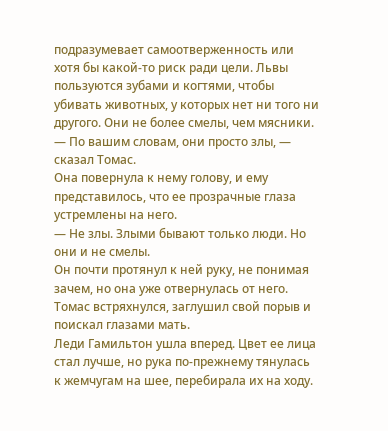подразумевает самоотверженность или хотя бы какой-то риск ради цели. Львы пользуются зубами и когтями, чтобы убивать животных, у которых нет ни того ни другого. Они не более смелы, чем мясники.
— По вашим словам, они просто злы, — сказал Томас.
Она повернула к нему голову, и ему представилось, что ее прозрачные глаза устремлены на него.
— Не злы. Злыми бывают только люди. Но они и не смелы.
Он почти протянул к ней руку, не понимая зачем, но она уже отвернулась от него. Томас встряхнулся, заглушил свой порыв и поискал глазами мать.
Леди Гамильтон ушла вперед. Цвет ее лица стал лучше, но рука по-прежнему тянулась к жемчугам на шее, перебирала их на ходу.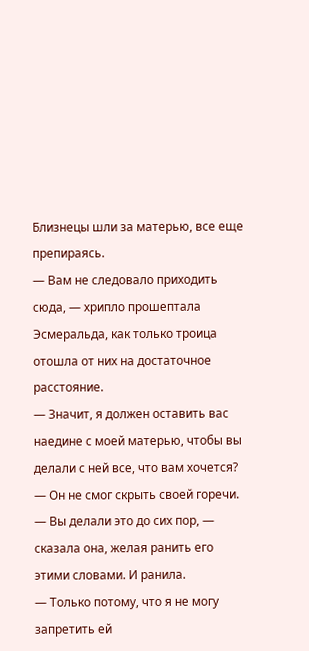Близнецы шли за матерью, все еще препираясь.
— Вам не следовало приходить сюда, — хрипло прошептала Эсмеральда, как только троица отошла от них на достаточное расстояние.
— Значит, я должен оставить вас наедине с моей матерью, чтобы вы делали с ней все, что вам хочется? — Он не смог скрыть своей горечи.
— Вы делали это до сих пор, — сказала она, желая ранить его этими словами. И ранила.
— Только потому, что я не могу запретить ей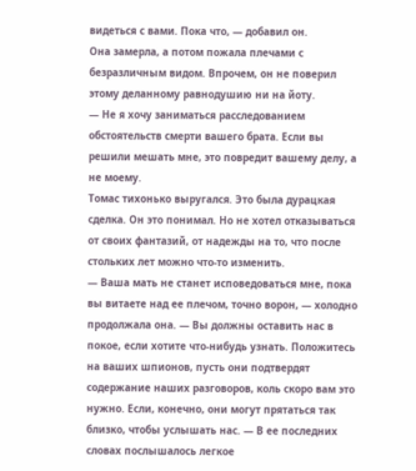видеться с вами. Пока что, — добавил он.
Она замерла, а потом пожала плечами с безразличным видом. Впрочем, он не поверил этому деланному равнодушию ни на йоту.
— Не я хочу заниматься расследованием обстоятельств смерти вашего брата. Если вы решили мешать мне, это повредит вашему делу, а не моему.
Томас тихонько выругался. Это была дурацкая сделка. Он это понимал. Но не хотел отказываться от своих фантазий, от надежды на то, что после стольких лет можно что-то изменить.
— Ваша мать не станет исповедоваться мне, пока вы витаете над ее плечом, точно ворон, — холодно продолжала она. — Вы должны оставить нас в покое, если хотите что-нибудь узнать. Положитесь на ваших шпионов, пусть они подтвердят содержание наших разговоров, коль скоро вам это нужно. Если, конечно, они могут прятаться так близко, чтобы услышать нас. — В ее последних словах послышалось легкое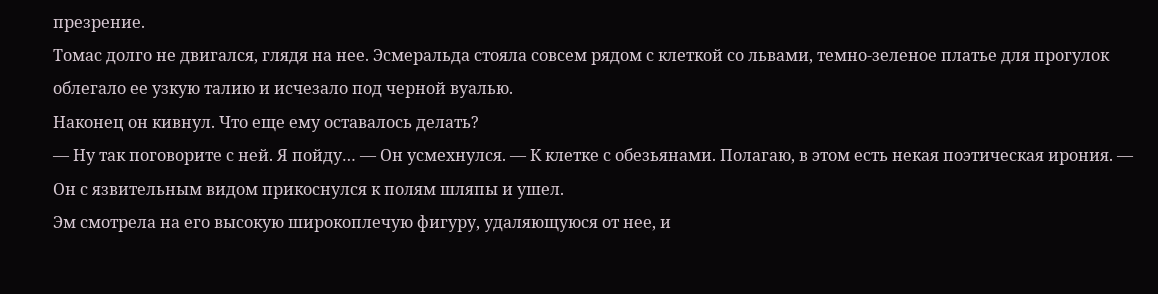презрение.
Томас долго не двигался, глядя на нее. Эсмеральда стояла совсем рядом с клеткой со львами, темно-зеленое платье для прогулок облегало ее узкую талию и исчезало под черной вуалью.
Наконец он кивнул. Что еще ему оставалось делать?
— Ну так поговорите с ней. Я пойду… — Он усмехнулся. — К клетке с обезьянами. Полагаю, в этом есть некая поэтическая ирония. — Он с язвительным видом прикоснулся к полям шляпы и ушел.
Эм смотрела на его высокую широкоплечую фигуру, удаляющуюся от нее, и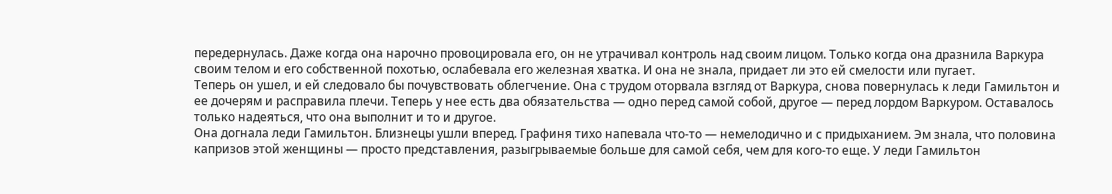передернулась. Даже когда она нарочно провоцировала его, он не утрачивал контроль над своим лицом. Только когда она дразнила Варкура своим телом и его собственной похотью, ослабевала его железная хватка. И она не знала, придает ли это ей смелости или пугает.
Теперь он ушел, и ей следовало бы почувствовать облегчение. Она с трудом оторвала взгляд от Варкура, снова повернулась к леди Гамильтон и ее дочерям и расправила плечи. Теперь у нее есть два обязательства — одно перед самой собой, другое — перед лордом Варкуром. Оставалось только надеяться, что она выполнит и то и другое.
Она догнала леди Гамильтон. Близнецы ушли вперед. Графиня тихо напевала что-то — немелодично и с придыханием. Эм знала, что половина капризов этой женщины — просто представления, разыгрываемые больше для самой себя, чем для кого-то еще. У леди Гамильтон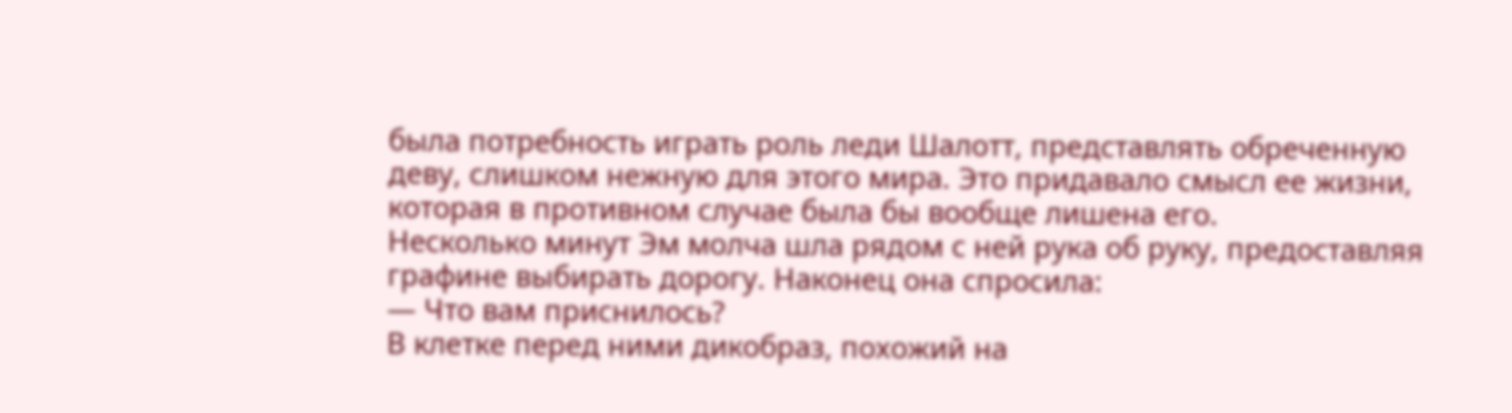была потребность играть роль леди Шалотт, представлять обреченную деву, слишком нежную для этого мира. Это придавало смысл ее жизни, которая в противном случае была бы вообще лишена его.
Несколько минут Эм молча шла рядом с ней рука об руку, предоставляя графине выбирать дорогу. Наконец она спросила:
— Что вам приснилось?
В клетке перед ними дикобраз, похожий на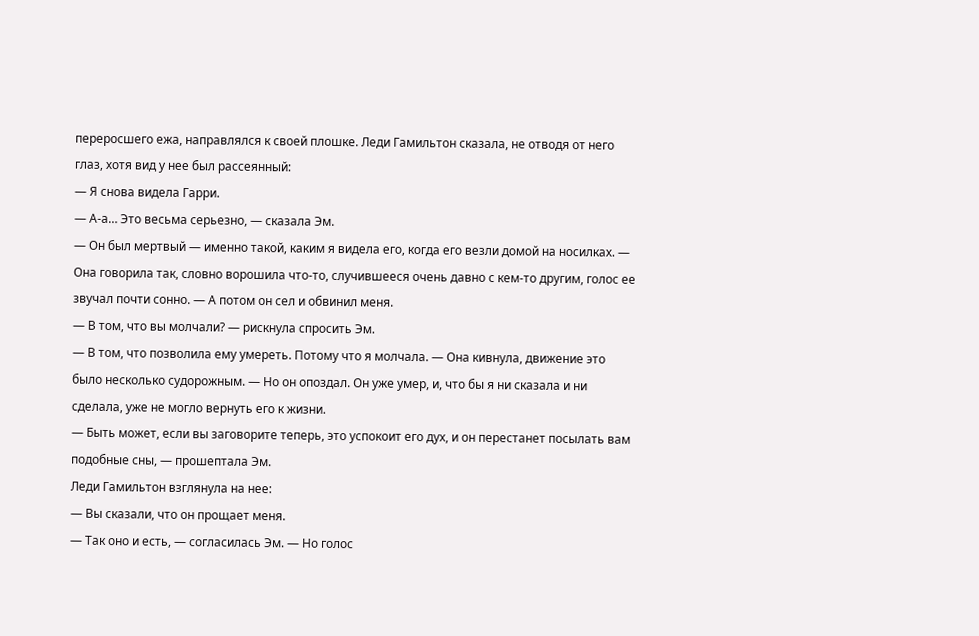переросшего ежа, направлялся к своей плошке. Леди Гамильтон сказала, не отводя от него глаз, хотя вид у нее был рассеянный:
— Я снова видела Гарри.
— А-а… Это весьма серьезно, — сказала Эм.
— Он был мертвый — именно такой, каким я видела его, когда его везли домой на носилках. — Она говорила так, словно ворошила что-то, случившееся очень давно с кем-то другим, голос ее звучал почти сонно. — А потом он сел и обвинил меня.
— В том, что вы молчали? — рискнула спросить Эм.
— В том, что позволила ему умереть. Потому что я молчала. — Она кивнула, движение это было несколько судорожным. — Но он опоздал. Он уже умер, и, что бы я ни сказала и ни сделала, уже не могло вернуть его к жизни.
— Быть может, если вы заговорите теперь, это успокоит его дух, и он перестанет посылать вам подобные сны, — прошептала Эм.
Леди Гамильтон взглянула на нее:
— Вы сказали, что он прощает меня.
— Так оно и есть, — согласилась Эм. — Но голос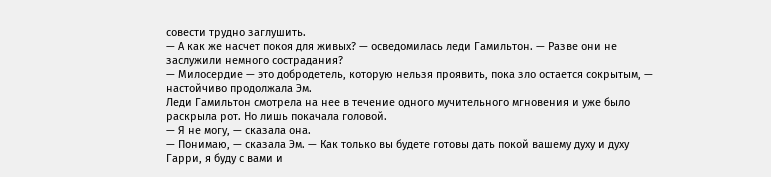совести трудно заглушить.
— А как же насчет покоя для живых? — осведомилась леди Гамильтон. — Разве они не заслужили немного сострадания?
— Милосердие — это добродетель, которую нельзя проявить, пока зло остается сокрытым, — настойчиво продолжала Эм.
Леди Гамильтон смотрела на нее в течение одного мучительного мгновения и уже было раскрыла рот. Но лишь покачала головой.
— Я не могу, — сказала она.
— Понимаю, — сказала Эм. — Как только вы будете готовы дать покой вашему духу и духу Гарри, я буду с вами и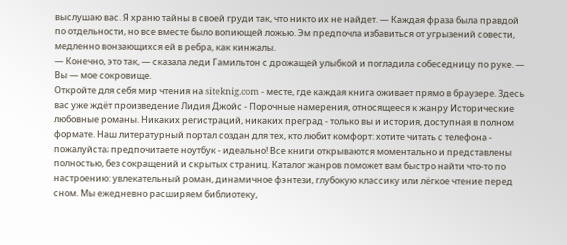выслушаю вас. Я храню тайны в своей груди так, что никто их не найдет. — Каждая фраза была правдой по отдельности, но все вместе было вопиющей ложью. Эм предпочла избавиться от угрызений совести, медленно вонзающихся ей в ребра, как кинжалы.
— Конечно, это так, — сказала леди Гамильтон с дрожащей улыбкой и погладила собеседницу по руке. — Вы — мое сокровище.
Откройте для себя мир чтения на siteknig.com - месте, где каждая книга оживает прямо в браузере. Здесь вас уже ждёт произведение Лидия Джойс - Порочные намерения, относящееся к жанру Исторические любовные романы. Никаких регистраций, никаких преград - только вы и история, доступная в полном формате. Наш литературный портал создан для тех, кто любит комфорт: хотите читать с телефона - пожалуйста; предпочитаете ноутбук - идеально! Все книги открываются моментально и представлены полностью, без сокращений и скрытых страниц. Каталог жанров поможет вам быстро найти что-то по настроению: увлекательный роман, динамичное фэнтези, глубокую классику или лёгкое чтение перед сном. Мы ежедневно расширяем библиотеку,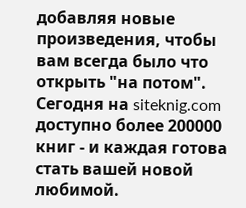добавляя новые произведения, чтобы вам всегда было что открыть "на потом". Сегодня на siteknig.com доступно более 200000 книг - и каждая готова стать вашей новой любимой.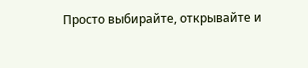Просто выбирайте, открывайте и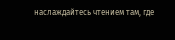наслаждайтесь чтением там, где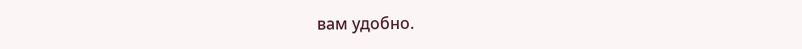вам удобно.